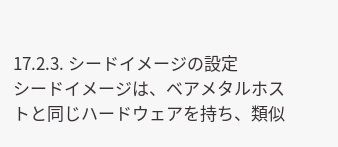17.2.3. シードイメージの設定
シードイメージは、ベアメタルホストと同じハードウェアを持ち、類似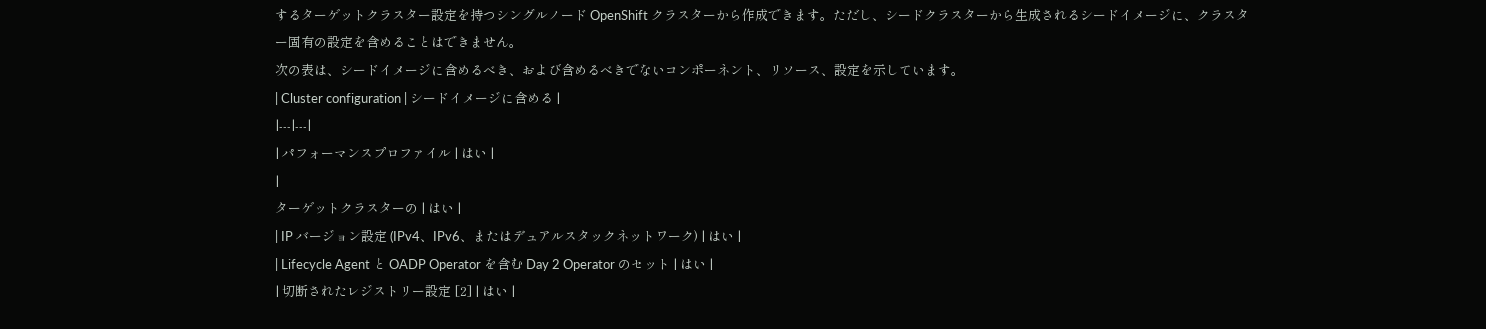するターゲットクラスター設定を持つシングルノード OpenShift クラスターから作成できます。ただし、シードクラスターから生成されるシードイメージに、クラスター固有の設定を含めることはできません。
次の表は、シードイメージに含めるべき、および含めるべきでないコンポーネント、リソース、設定を示しています。
| Cluster configuration | シードイメージに含める |
|---|---|
| パフォーマンスプロファイル | はい |
|
ターゲットクラスターの | はい |
| IP バージョン設定 (IPv4、IPv6、またはデュアルスタックネットワーク) | はい |
| Lifecycle Agent と OADP Operator を含む Day 2 Operator のセット | はい |
| 切断されたレジストリー設定 [2] | はい |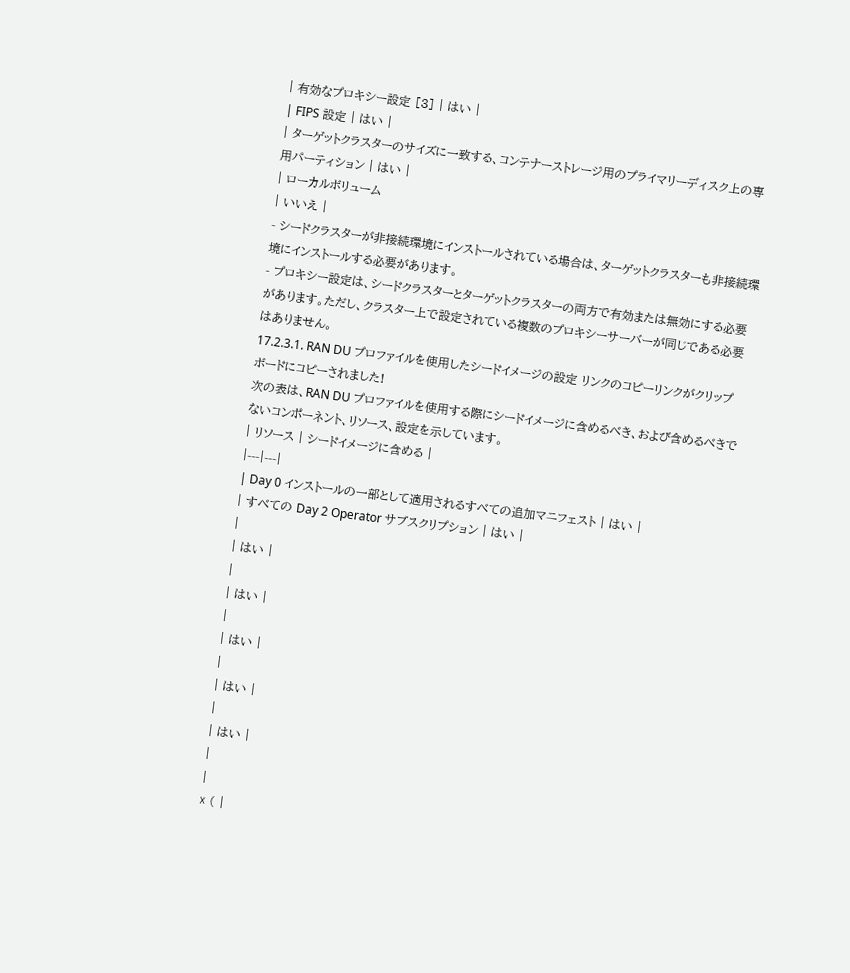| 有効なプロキシー設定 [3] | はい |
| FIPS 設定 | はい |
| ターゲットクラスターのサイズに一致する、コンテナーストレージ用のプライマリーディスク上の専用パーティション | はい |
| ローカルボリューム
| いいえ |
- シードクラスターが非接続環境にインストールされている場合は、ターゲットクラスターも非接続環境にインストールする必要があります。
- プロキシー設定は、シードクラスターとターゲットクラスターの両方で有効または無効にする必要があります。ただし、クラスター上で設定されている複数のプロキシーサーバーが同じである必要はありません。
17.2.3.1. RAN DU プロファイルを使用したシードイメージの設定 リンクのコピーリンクがクリップボードにコピーされました!
次の表は、RAN DU プロファイルを使用する際にシードイメージに含めるべき、および含めるべきでないコンポーネント、リソース、設定を示しています。
| リソース | シードイメージに含める |
|---|---|
| Day 0 インストールの一部として適用されるすべての追加マニフェスト | はい |
| すべての Day 2 Operator サブスクリプション | はい |
|
| はい |
|
| はい |
|
| はい |
|
| はい |
|
| はい |
|
|
☓ ( |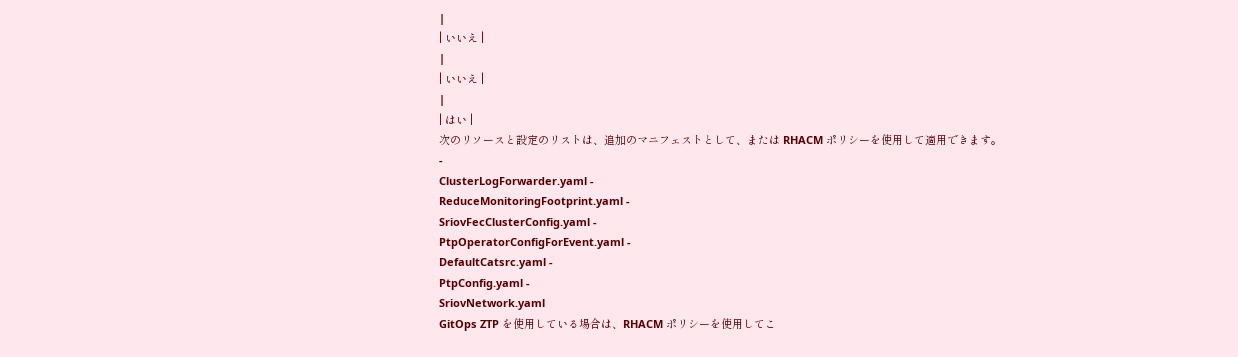|
| いいえ |
|
| いいえ |
|
| はい |
次のリソースと設定のリストは、追加のマニフェストとして、または RHACM ポリシーを使用して適用できます。
-
ClusterLogForwarder.yaml -
ReduceMonitoringFootprint.yaml -
SriovFecClusterConfig.yaml -
PtpOperatorConfigForEvent.yaml -
DefaultCatsrc.yaml -
PtpConfig.yaml -
SriovNetwork.yaml
GitOps ZTP を使用している場合は、RHACM ポリシーを使用してこ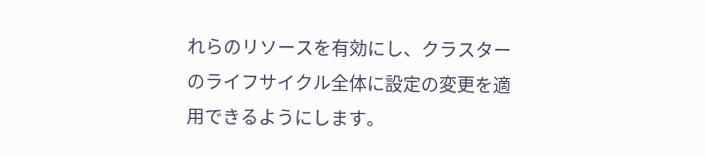れらのリソースを有効にし、クラスターのライフサイクル全体に設定の変更を適用できるようにします。